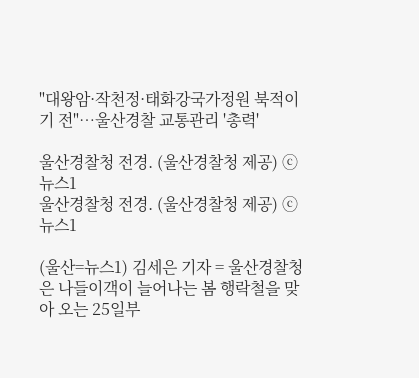"대왕암·작천정·태화강국가정원 북적이기 전"…울산경찰 교통관리 '총력'

울산경찰청 전경. (울산경찰청 제공) ⓒ 뉴스1
울산경찰청 전경. (울산경찰청 제공) ⓒ 뉴스1

(울산=뉴스1) 김세은 기자 = 울산경찰청은 나들이객이 늘어나는 봄 행락철을 맞아 오는 25일부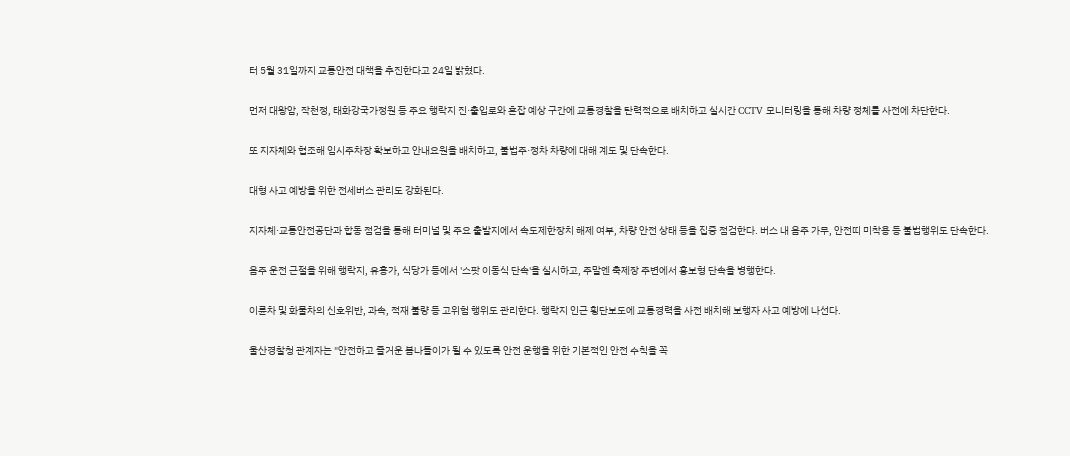터 5월 31일까지 교통안전 대책을 추진한다고 24일 밝혔다.

먼저 대왕암, 작천정, 태화강국가정원 등 주요 행락지 진·출입로와 혼잡 예상 구간에 교통경찰을 탄력적으로 배치하고 실시간 CCTV 모니터링을 통해 차량 정체를 사전에 차단한다.

또 지자체와 협조해 임시주차장 확보하고 안내요원을 배치하고, 불법주·정차 차량에 대해 계도 및 단속한다.

대형 사고 예방을 위한 전세버스 관리도 강화된다.

지자체·교통안전공단과 합동 점검을 통해 터미널 및 주요 출발지에서 속도제한장치 해제 여부, 차량 안전 상태 등을 집중 점검한다. 버스 내 음주 가무, 안전띠 미착용 등 불법행위도 단속한다.

음주 운전 근절을 위해 행락지, 유흥가, 식당가 등에서 '스팟 이동식 단속'을 실시하고, 주말엔 축제장 주변에서 홍보형 단속을 병행한다.

이륜차 및 화물차의 신호위반, 과속, 적재 불량 등 고위험 행위도 관리한다. 행락지 인근 횡단보도에 교통경력을 사전 배치해 보행자 사고 예방에 나선다.

울산경찰청 관계자는 "안전하고 즐거운 봄나들이가 될 수 있도록 안전 운행을 위한 기본적인 안전 수칙을 꼭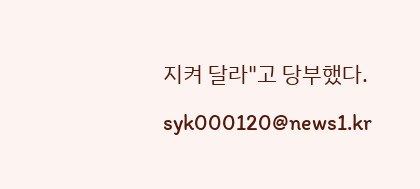지켜 달라"고 당부했다.

syk000120@news1.kr